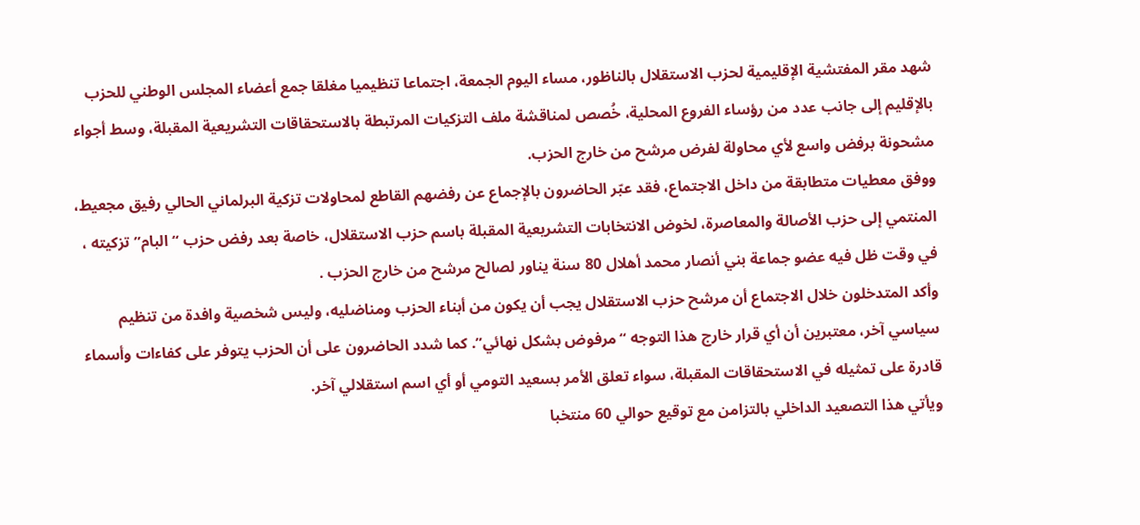شهد مقر المفتشية الإقليمية لحزب الاستقلال بالناظور، مساء اليوم الجمعة، اجتماعا تنظيميا مغلقا جمع أعضاء المجلس الوطني للحزب بالإقليم إلى جانب عدد من رؤساء الفروع المحلية، خُصص لمناقشة ملف التزكيات المرتبطة بالاستحقاقات التشريعية المقبلة، وسط أجواء مشحونة برفض واسع لأي محاولة لفرض مرشح من خارج الحزب.
ووفق معطيات متطابقة من داخل الاجتماع، فقد عبّر الحاضرون بالإجماع عن رفضهم القاطع لمحاولات تزكية البرلماني الحالي رفيق مجعيط، المنتمي إلى حزب الأصالة والمعاصرة، لخوض الانتخابات التشريعية المقبلة باسم حزب الاستقلال، خاصة بعد رفض حزب “البام” تزكيته ، في وقت ظل فيه عضو جماعة بني أنصار محمد أهلال 80 سنة يناور لصالح مرشح من خارج الحزب .
وأكد المتدخلون خلال الاجتماع أن مرشح حزب الاستقلال يجب أن يكون من أبناء الحزب ومناضليه، وليس شخصية وافدة من تنظيم سياسي آخر، معتبرين أن أي قرار خارج هذا التوجه “مرفوض بشكل نهائي”. كما شدد الحاضرون على أن الحزب يتوفر على كفاءات وأسماء قادرة على تمثيله في الاستحقاقات المقبلة، سواء تعلق الأمر بسعيد التومي أو أي اسم استقلالي آخر.
ويأتي هذا التصعيد الداخلي بالتزامن مع توقيع حوالي 60 منتخبا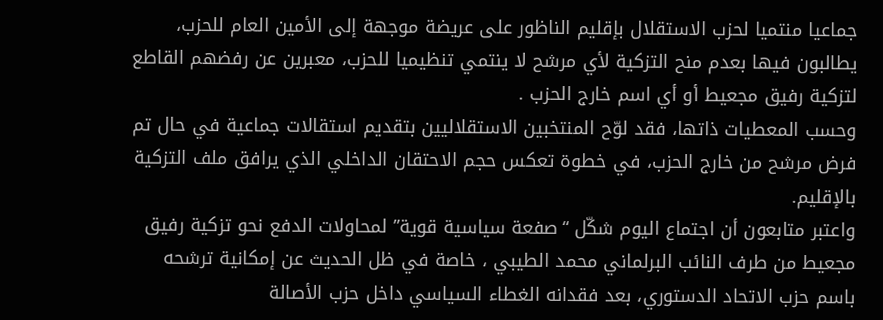جماعيا منتميا لحزب الاستقلال بإقليم الناظور على عريضة موجهة إلى الأمين العام للحزب، يطالبون فيها بعدم منح التزكية لأي مرشح لا ينتمي تنظيميا للحزب، معبرين عن رفضهم القاطع لتزكية رفيق مجعيط أو أي اسم خارج الحزب .
وحسب المعطيات ذاتها، فقد لوّح المنتخبين الاستقلاليين بتقديم استقالات جماعية في حال تم فرض مرشح من خارج الحزب، في خطوة تعكس حجم الاحتقان الداخلي الذي يرافق ملف التزكية بالإقليم.
واعتبر متابعون أن اجتماع اليوم شكّل “صفعة سياسية قوية” لمحاولات الدفع نحو تزكية رفيق مجعيط من طرف النائب البرلماني محمد الطيبي ، خاصة في ظل الحديث عن إمكانية ترشحه باسم حزب الاتحاد الدستوري، بعد فقدانه الغطاء السياسي داخل حزب الأصالة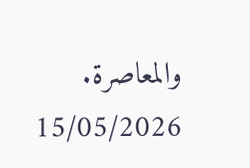والمعاصرة.
15/05/2026